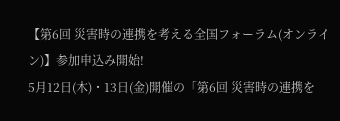【第6回 災害時の連携を考える全国フォーラム(オンライン)】参加申込み開始!
5月12日(木)・13日(金)開催の「第6回 災害時の連携を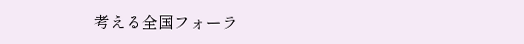考える全国フォーラ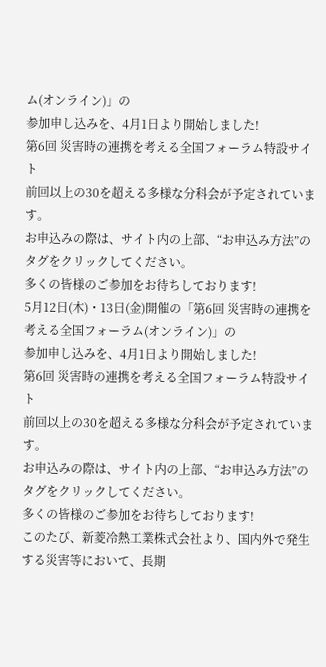ム(オンライン)」の
参加申し込みを、4月1日より開始しました!
第6回 災害時の連携を考える全国フォーラム特設サイト
前回以上の30を超える多様な分科会が予定されています。
お申込みの際は、サイト内の上部、“お申込み方法”のタグをクリックしてください。
多くの皆様のご参加をお待ちしております!
5月12日(木)・13日(金)開催の「第6回 災害時の連携を考える全国フォーラム(オンライン)」の
参加申し込みを、4月1日より開始しました!
第6回 災害時の連携を考える全国フォーラム特設サイト
前回以上の30を超える多様な分科会が予定されています。
お申込みの際は、サイト内の上部、“お申込み方法”のタグをクリックしてください。
多くの皆様のご参加をお待ちしております!
このたび、新菱冷熱工業株式会社より、国内外で発生する災害等において、長期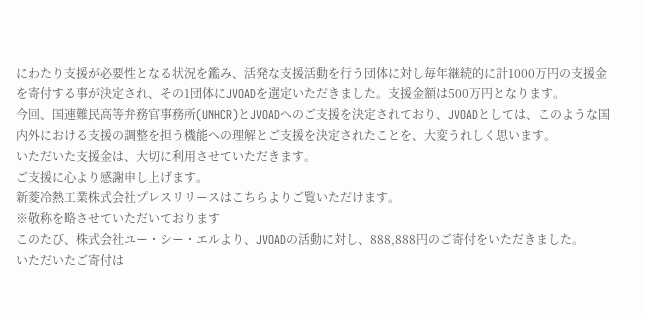にわたり支援が必要性となる状況を鑑み、活発な支援活動を行う団体に対し毎年継続的に計1000万円の支援金を寄付する事が決定され、その1団体にJVOADを選定いただきました。支援金額は500万円となります。
今回、国連難民高等弁務官事務所(UNHCR)とJVOADへのご支援を決定されており、JVOADとしては、このような国内外における支援の調整を担う機能への理解とご支援を決定されたことを、大変うれしく思います。
いただいた支援金は、大切に利用させていただきます。
ご支援に心より感謝申し上げます。
新菱冷熱工業株式会社プレスリリースはこちらよりご覧いただけます。
※敬称を略させていただいております
このたび、株式会社ユー・シー・エルより、JVOADの活動に対し、888,888円のご寄付をいただきました。
いただいたご寄付は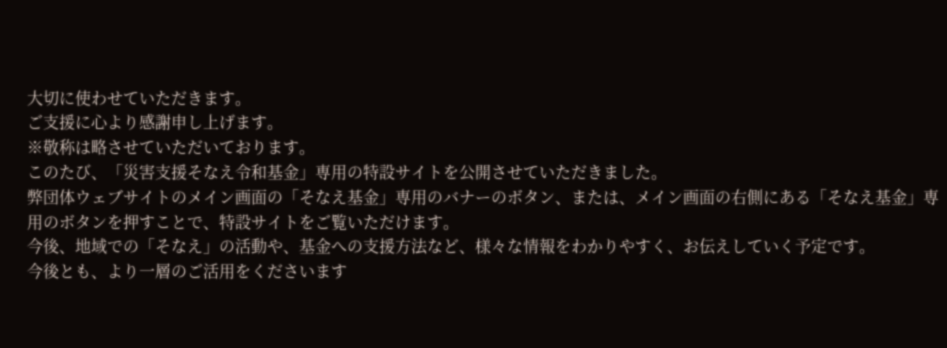大切に使わせていただきます。
ご支援に心より感謝申し上げます。
※敬称は略させていただいております。
このたび、「災害支援そなえ令和基金」専用の特設サイトを公開させていただきました。
弊団体ウェブサイトのメイン画面の「そなえ基金」専用のバナーのボタン、または、メイン画面の右側にある「そなえ基金」専用のボタンを押すことで、特設サイトをご覧いただけます。
今後、地域での「そなえ」の活動や、基金への支援方法など、様々な情報をわかりやすく、お伝えしていく予定です。
今後とも、より一層のご活用をくださいます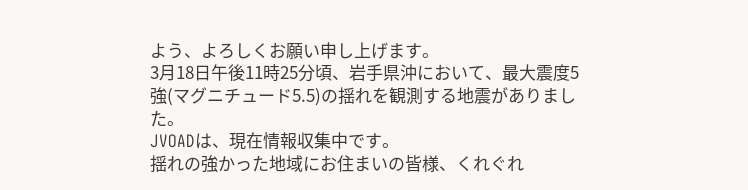よう、よろしくお願い申し上げます。
3月18日午後11時25分頃、岩手県沖において、最大震度5強(マグニチュード5.5)の揺れを観測する地震がありました。
JVOADは、現在情報収集中です。
揺れの強かった地域にお住まいの皆様、くれぐれ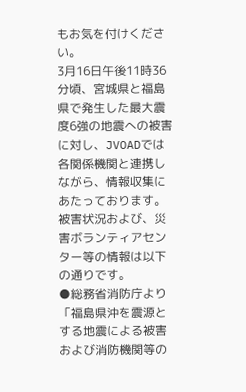もお気を付けください。
3月16日午後11時36分頃、宮城県と福島県で発生した最大震度6強の地震への被害に対し、JVOADでは各関係機関と連携しながら、情報収集にあたっております。
被害状況および、災害ボランティアセンター等の情報は以下の通りです。
●総務省消防庁より
「福島県沖を震源とする地震による被害および消防機関等の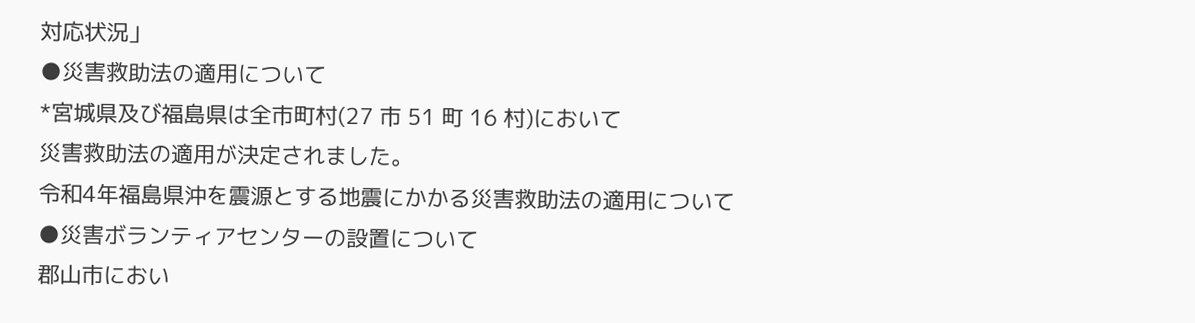対応状況」
●災害救助法の適用について
*宮城県及び福島県は全市町村(27 市 51 町 16 村)において
災害救助法の適用が決定されました。
令和4年福島県沖を震源とする地震にかかる災害救助法の適用について
●災害ボランティアセンターの設置について
郡山市におい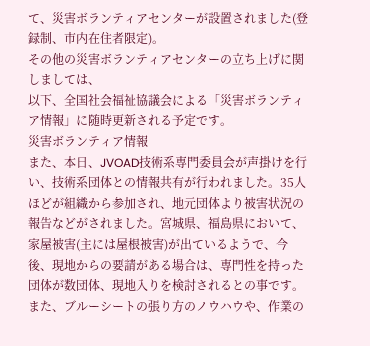て、災害ボランティアセンターが設置されました(登録制、市内在住者限定)。
その他の災害ボランティアセンターの立ち上げに関しましては、
以下、全国社会福祉協議会による「災害ボランティア情報」に随時更新される予定です。
災害ボランティア情報
また、本日、JVOAD技術系専門委員会が声掛けを行い、技術系団体との情報共有が行われました。35人ほどが組織から参加され、地元団体より被害状況の報告などがされました。宮城県、福島県において、家屋被害(主には屋根被害)が出ているようで、今後、現地からの要請がある場合は、専門性を持った団体が数団体、現地入りを検討されるとの事です。
また、ブルーシートの張り方のノウハウや、作業の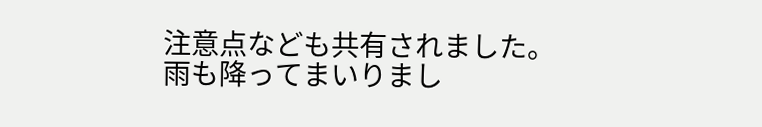注意点なども共有されました。
雨も降ってまいりまし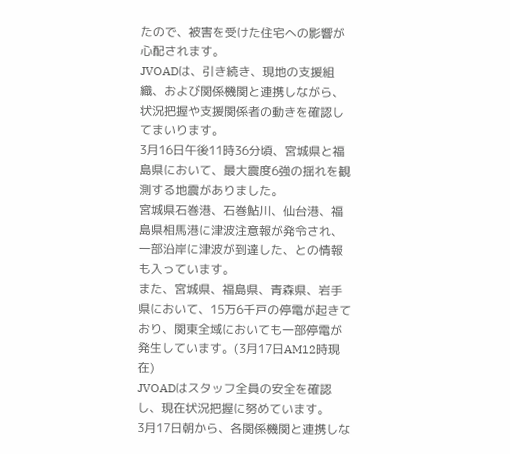たので、被害を受けた住宅への影響が心配されます。
JVOADは、引き続き、現地の支援組織、および関係機関と連携しながら、状況把握や支援関係者の動きを確認してまいります。
3月16日午後11時36分頃、宮城県と福島県において、最大震度6強の揺れを観測する地震がありました。
宮城県石巻港、石巻鮎川、仙台港、福島県相馬港に津波注意報が発令され、一部沿岸に津波が到達した、との情報も入っています。
また、宮城県、福島県、青森県、岩手県において、15万6千戸の停電が起きており、関東全域においても一部停電が発生しています。(3月17日AM12時現在)
JVOADはスタッフ全員の安全を確認し、現在状況把握に努めています。
3月17日朝から、各関係機関と連携しな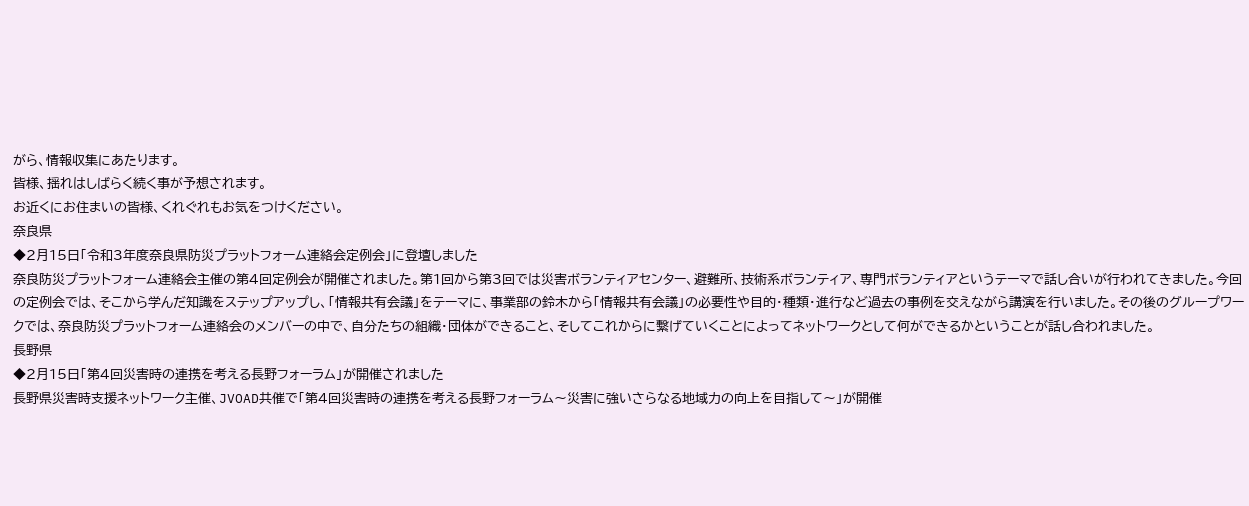がら、情報収集にあたります。
皆様、揺れはしばらく続く事が予想されます。
お近くにお住まいの皆様、くれぐれもお気をつけください。
奈良県
◆2月15日「令和3年度奈良県防災プラットフォーム連絡会定例会」に登壇しました
奈良防災プラットフォーム連絡会主催の第4回定例会が開催されました。第1回から第3回では災害ボランティアセンター、避難所、技術系ボランティア、専門ボランティアというテーマで話し合いが行われてきました。今回の定例会では、そこから学んだ知識をステップアップし、「情報共有会議」をテーマに、事業部の鈴木から「情報共有会議」の必要性や目的・種類・進行など過去の事例を交えながら講演を行いました。その後のグループワークでは、奈良防災プラットフォーム連絡会のメンバーの中で、自分たちの組織・団体ができること、そしてこれからに繫げていくことによってネットワークとして何ができるかということが話し合われました。
長野県
◆2月15日「第4回災害時の連携を考える長野フォーラム」が開催されました
長野県災害時支援ネットワーク主催、JVOAD共催で「第4回災害時の連携を考える長野フォーラム〜災害に強いさらなる地域力の向上を目指して〜」が開催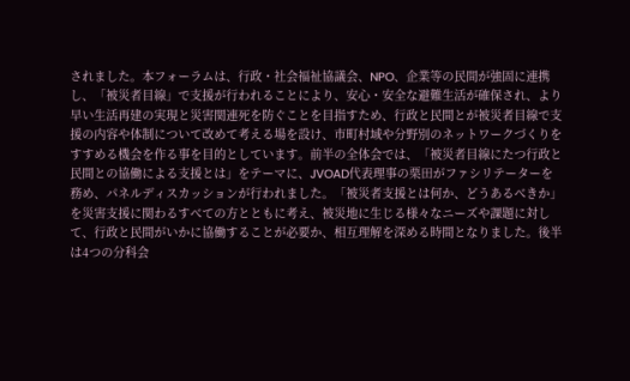されました。本フォーラムは、行政・社会福祉協議会、NPO、企業等の民間が強固に連携し、「被災者目線」で支援が行われることにより、安心・安全な避難生活が確保され、より早い生活再建の実現と災害関連死を防ぐことを目指すため、行政と民間とが被災者目線で支援の内容や体制について改めて考える場を設け、市町村域や分野別のネットワークづくりをすすめる機会を作る事を目的としています。前半の全体会では、「被災者目線にたつ行政と民間との協働による支援とは」をテーマに、JVOAD代表理事の栗田がファシリテーターを務め、パネルディスカッションが行われました。「被災者支援とは何か、どうあるべきか」を災害支援に関わるすべての方とともに考え、被災地に生じる様々なニーズや課題に対して、行政と民間がいかに協働することが必要か、相互理解を深める時間となりました。後半は4つの分科会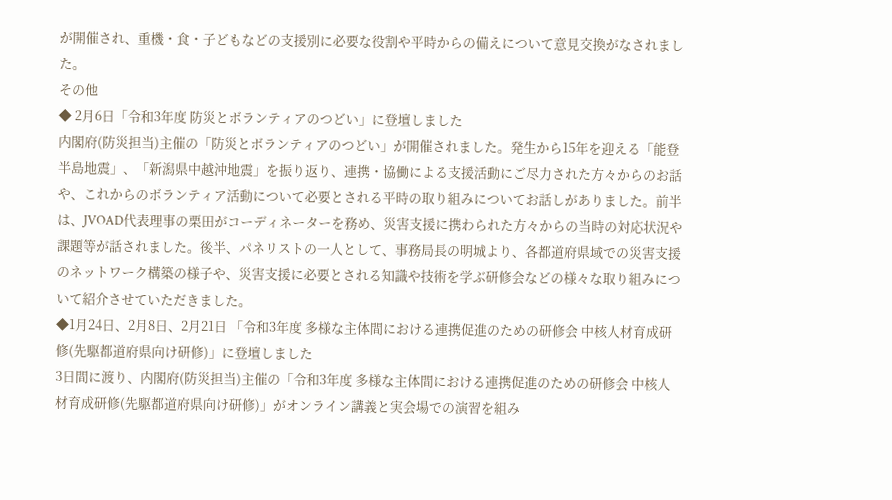が開催され、重機・食・子どもなどの支援別に必要な役割や平時からの備えについて意見交換がなされました。
その他
◆ 2月6日「令和3年度 防災とボランティアのつどい」に登壇しました
内閣府(防災担当)主催の「防災とボランティアのつどい」が開催されました。発生から15年を迎える「能登半島地震」、「新潟県中越沖地震」を振り返り、連携・協働による支援活動にご尽力された方々からのお話や、これからのボランティア活動について必要とされる平時の取り組みについてお話しがありました。前半は、JVOAD代表理事の栗田がコーディネーターを務め、災害支援に携わられた方々からの当時の対応状況や課題等が話されました。後半、パネリストの一人として、事務局長の明城より、各都道府県域での災害支援のネットワーク構築の様子や、災害支援に必要とされる知識や技術を学ぶ研修会などの様々な取り組みについて紹介させていただきました。
◆1月24日、2月8日、2月21日 「令和3年度 多様な主体間における連携促進のための研修会 中核人材育成研修(先駆都道府県向け研修)」に登壇しました
3日間に渡り、内閣府(防災担当)主催の「令和3年度 多様な主体間における連携促進のための研修会 中核人材育成研修(先駆都道府県向け研修)」がオンライン講義と実会場での演習を組み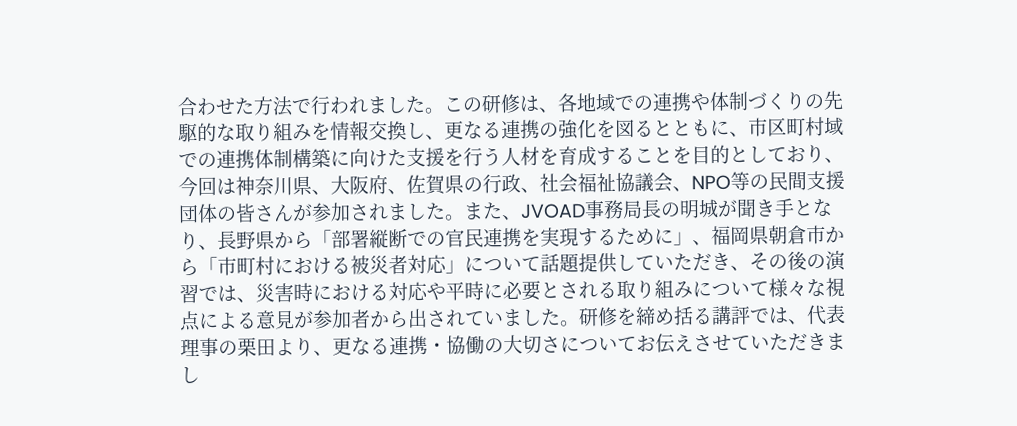合わせた方法で行われました。この研修は、各地域での連携や体制づくりの先駆的な取り組みを情報交換し、更なる連携の強化を図るとともに、市区町村域での連携体制構築に向けた支援を行う人材を育成することを目的としており、今回は神奈川県、大阪府、佐賀県の行政、社会福祉協議会、NPO等の民間支援団体の皆さんが参加されました。また、JVOAD事務局長の明城が聞き手となり、長野県から「部署縦断での官民連携を実現するために」、福岡県朝倉市から「市町村における被災者対応」について話題提供していただき、その後の演習では、災害時における対応や平時に必要とされる取り組みについて様々な視点による意見が参加者から出されていました。研修を締め括る講評では、代表理事の栗田より、更なる連携・協働の大切さについてお伝えさせていただきまし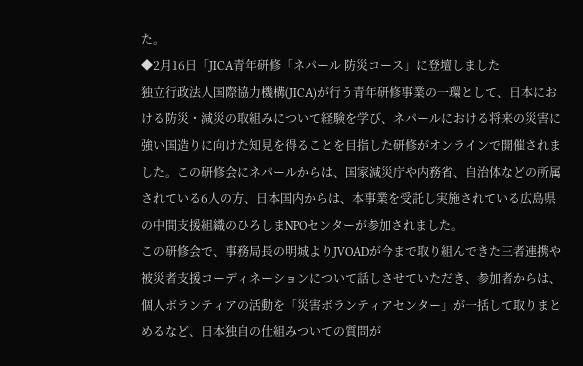た。
◆2月16日「JICA青年研修「ネパール 防災コース」に登壇しました
独立行政法人国際協力機構(JICA)が行う青年研修事業の一環として、日本における防災・減災の取組みについて経験を学び、ネパールにおける将来の災害に強い国造りに向けた知見を得ることを目指した研修がオンラインで開催されました。この研修会にネパールからは、国家減災庁や内務省、自治体などの所属されている6人の方、日本国内からは、本事業を受託し実施されている広島県の中間支援組織のひろしまNPOセンターが参加されました。
この研修会で、事務局長の明城よりJVOADが今まで取り組んできた三者連携や被災者支援コーディネーションについて話しさせていただき、参加者からは、個人ボランティアの活動を「災害ボランティアセンター」が一括して取りまとめるなど、日本独自の仕組みついての質問が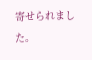寄せられました。